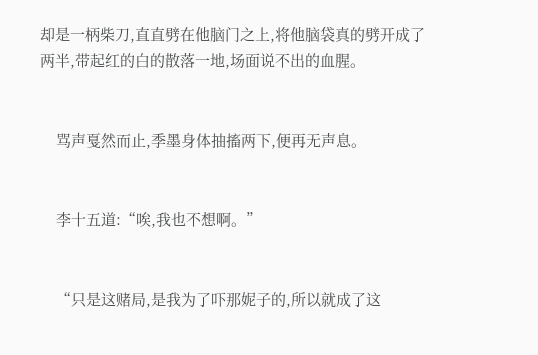却是一柄柴刀,直直劈在他脑门之上,将他脑袋真的劈开成了两半,带起红的白的散落一地,场面说不出的血腥。


    骂声戛然而止,季墨身体抽搐两下,便再无声息。


    李十五道:“唉,我也不想啊。”


    “只是这赌局,是我为了吓那妮子的,所以就成了这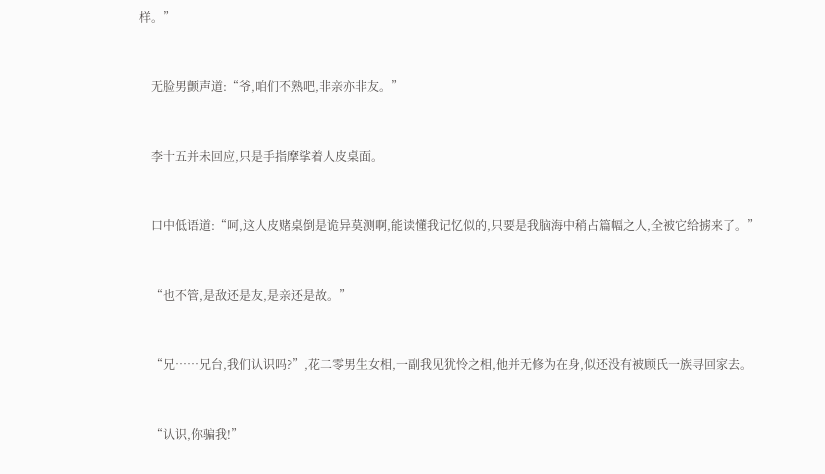样。”


    无脸男颤声道:“爷,咱们不熟吧,非亲亦非友。”


    李十五并未回应,只是手指摩挲着人皮桌面。


    口中低语道:“呵,这人皮赌桌倒是诡异莫测啊,能读懂我记忆似的,只要是我脑海中稍占篇幅之人,全被它给掳来了。”


    “也不管,是敌还是友,是亲还是故。”


    “兄……兄台,我们认识吗?”,花二零男生女相,一副我见犹怜之相,他并无修为在身,似还没有被顾氏一族寻回家去。


    “认识,你骗我!”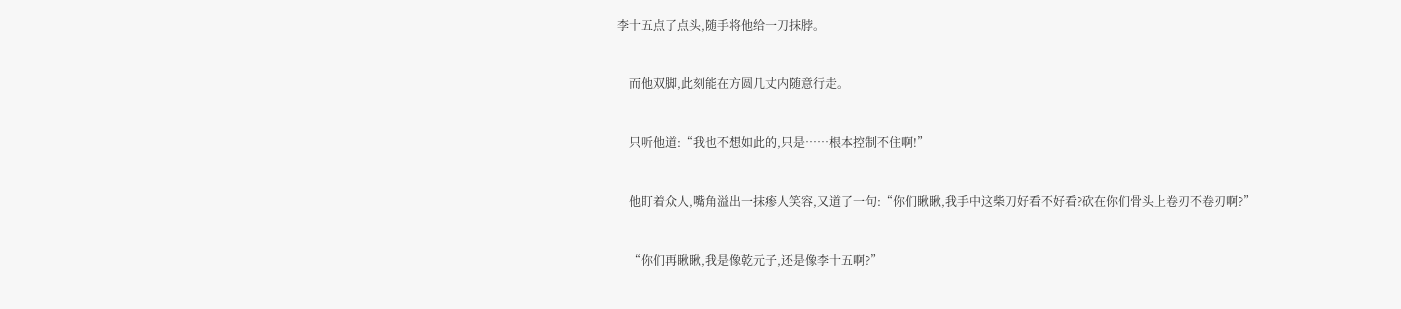李十五点了点头,随手将他给一刀抹脖。


    而他双脚,此刻能在方圆几丈内随意行走。


    只听他道:“我也不想如此的,只是……根本控制不住啊!”


    他盯着众人,嘴角溢出一抹瘆人笑容,又道了一句:“你们瞅瞅,我手中这柴刀好看不好看?砍在你们骨头上卷刃不卷刃啊?”


    “你们再瞅瞅,我是像乾元子,还是像李十五啊?”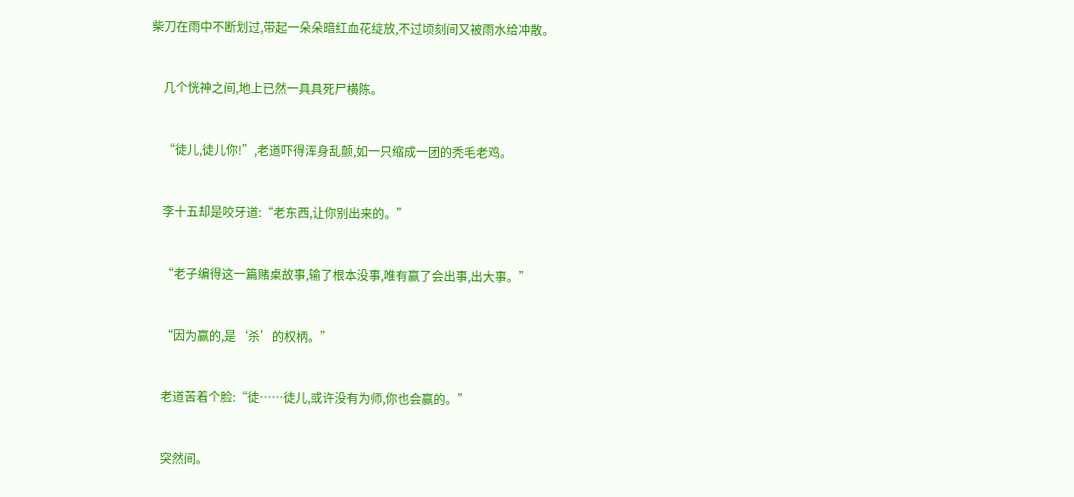柴刀在雨中不断划过,带起一朵朵暗红血花绽放,不过顷刻间又被雨水给冲散。


    几个恍神之间,地上已然一具具死尸横陈。


    “徒儿,徒儿你!”,老道吓得浑身乱颤,如一只缩成一团的秃毛老鸡。


    李十五却是咬牙道:“老东西,让你别出来的。”


    “老子编得这一篇赌桌故事,输了根本没事,唯有赢了会出事,出大事。”


    “因为赢的,是‘杀’的权柄。”


    老道苦着个脸:“徒……徒儿,或许没有为师,你也会赢的。”


    突然间。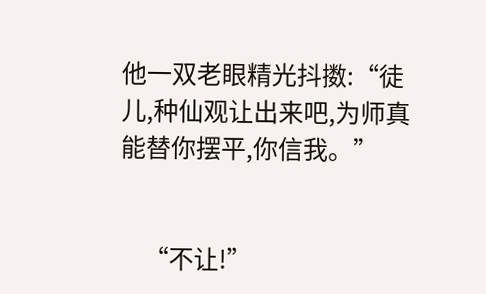他一双老眼精光抖擞:“徒儿,种仙观让出来吧,为师真能替你摆平,你信我。”


    “不让!”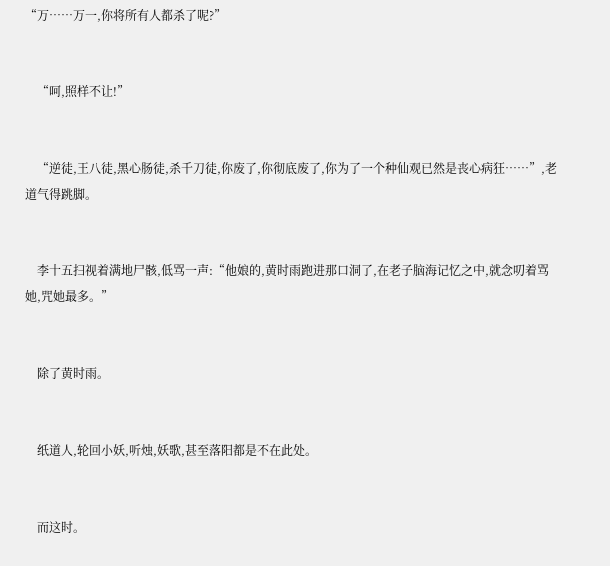“万……万一,你将所有人都杀了呢?”


    “呵,照样不让!”


    “逆徒,王八徒,黑心肠徒,杀千刀徒,你废了,你彻底废了,你为了一个种仙观已然是丧心病狂……”,老道气得跳脚。


    李十五扫视着满地尸骸,低骂一声:“他娘的,黄时雨跑进那口洞了,在老子脑海记忆之中,就念叨着骂她,咒她最多。”


    除了黄时雨。


    纸道人,轮回小妖,听烛,妖歌,甚至落阳都是不在此处。


    而这时。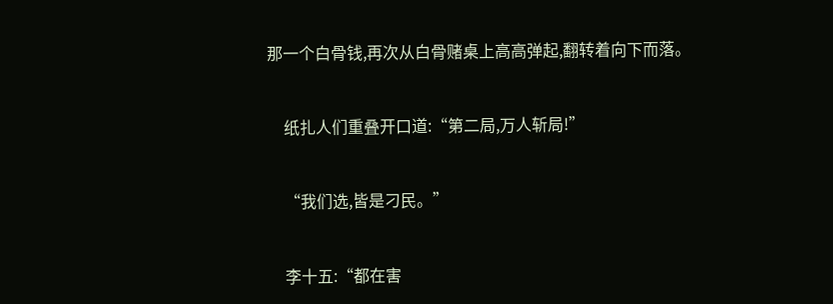那一个白骨钱,再次从白骨赌桌上高高弹起,翻转着向下而落。


    纸扎人们重叠开口道:“第二局,万人斩局!”


    “我们选,皆是刁民。”


    李十五:“都在害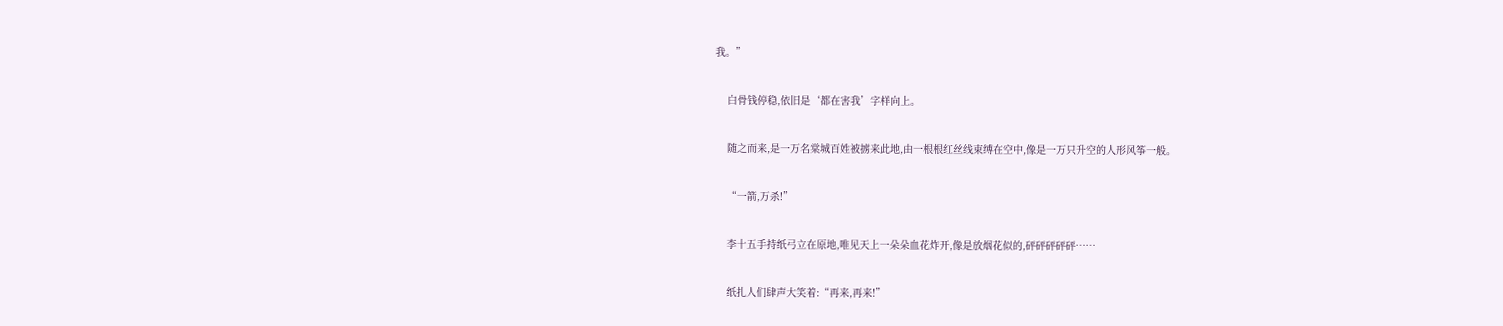我。”


    白骨钱停稳,依旧是‘都在害我’字样向上。


    随之而来,是一万名棠城百姓被掳来此地,由一根根红丝线束缚在空中,像是一万只升空的人形风筝一般。


    “一箭,万杀!”


    李十五手持纸弓立在原地,唯见天上一朵朵血花炸开,像是放烟花似的,砰砰砰砰砰……


    纸扎人们肆声大笑着:“再来,再来!”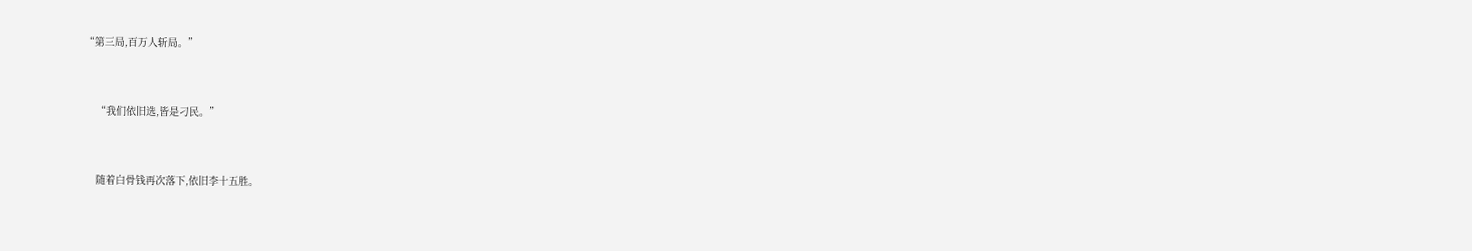“第三局,百万人斩局。”


    “我们依旧选,皆是刁民。”


    随着白骨钱再次落下,依旧李十五胜。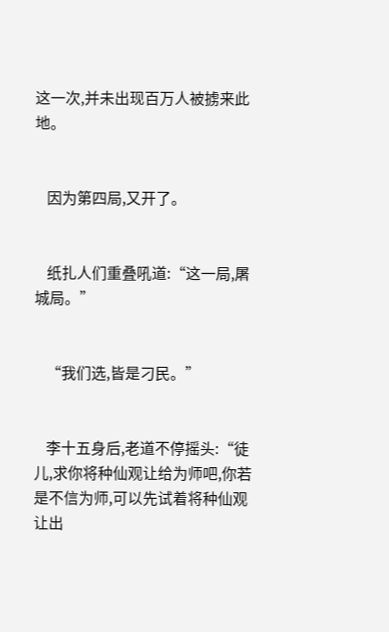这一次,并未出现百万人被掳来此地。


    因为第四局,又开了。


    纸扎人们重叠吼道:“这一局,屠城局。”


    “我们选,皆是刁民。”


    李十五身后,老道不停摇头:“徒儿,求你将种仙观让给为师吧,你若是不信为师,可以先试着将种仙观让出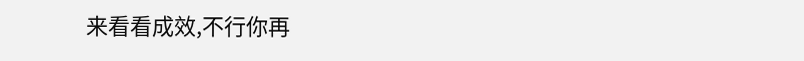来看看成效,不行你再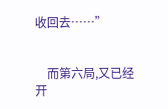收回去……”


    而第六局,又已经开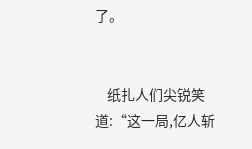了。


    纸扎人们尖锐笑道:“这一局,亿人斩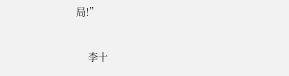局!”


    李十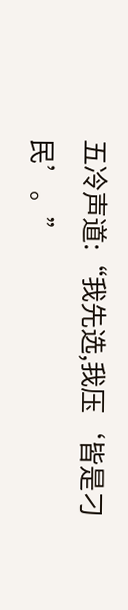五冷声道:“我先选,我压‘皆是刁民’。”